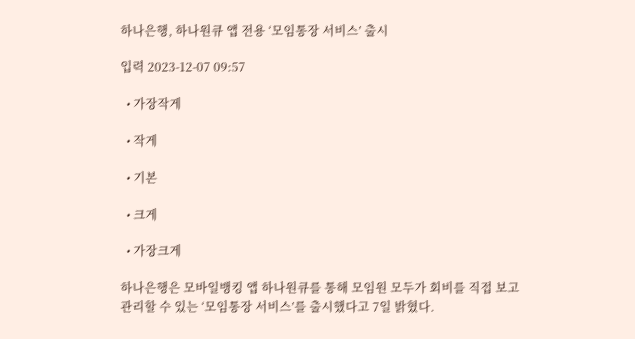하나은행, 하나원큐 앱 전용 ‘모임통장 서비스’ 출시

입력 2023-12-07 09:57

  • 가장작게

  • 작게

  • 기본

  • 크게

  • 가장크게

하나은행은 모바일뱅킹 앱 하나원큐를 통해 모임원 모두가 회비를 직접 보고 관리할 수 있는 ‘모임통장 서비스’를 출시했다고 7일 밝혔다.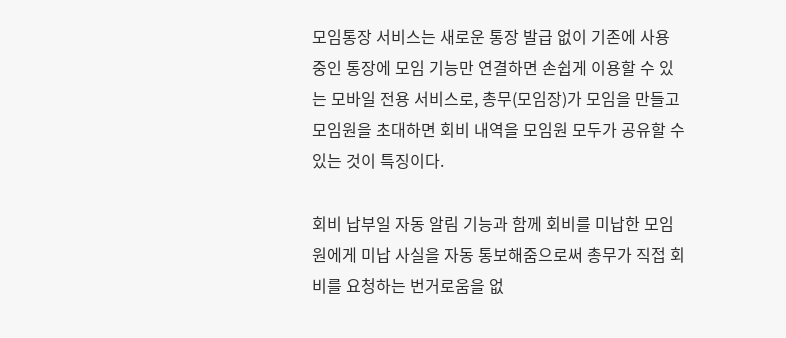모임통장 서비스는 새로운 통장 발급 없이 기존에 사용 중인 통장에 모임 기능만 연결하면 손쉽게 이용할 수 있는 모바일 전용 서비스로, 총무(모임장)가 모임을 만들고 모임원을 초대하면 회비 내역을 모임원 모두가 공유할 수 있는 것이 특징이다.

회비 납부일 자동 알림 기능과 함께 회비를 미납한 모임원에게 미납 사실을 자동 통보해줌으로써 총무가 직접 회비를 요청하는 번거로움을 없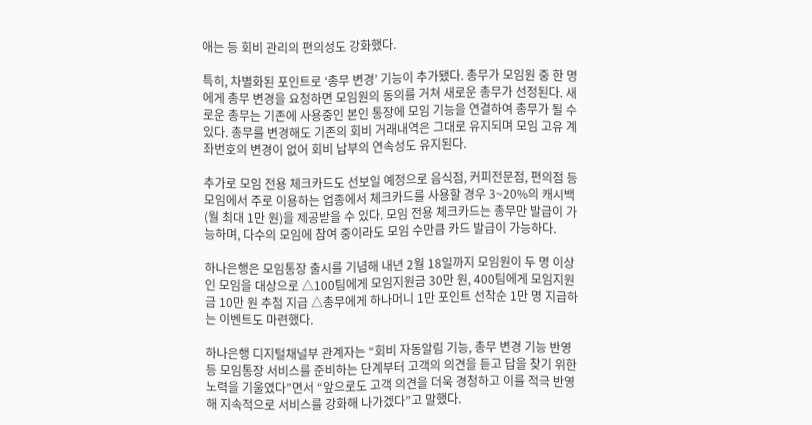애는 등 회비 관리의 편의성도 강화했다.

특히, 차별화된 포인트로 ‘총무 변경’ 기능이 추가됐다. 총무가 모임원 중 한 명에게 총무 변경을 요청하면 모임원의 동의를 거쳐 새로운 총무가 선정된다. 새로운 총무는 기존에 사용중인 본인 통장에 모임 기능을 연결하여 총무가 될 수 있다. 총무를 변경해도 기존의 회비 거래내역은 그대로 유지되며 모임 고유 계좌번호의 변경이 없어 회비 납부의 연속성도 유지된다.

추가로 모임 전용 체크카드도 선보일 예정으로 음식점, 커피전문점, 편의점 등 모임에서 주로 이용하는 업종에서 체크카드를 사용할 경우 3~20%의 캐시백(월 최대 1만 원)을 제공받을 수 있다. 모임 전용 체크카드는 총무만 발급이 가능하며, 다수의 모임에 참여 중이라도 모임 수만큼 카드 발급이 가능하다.

하나은행은 모임통장 출시를 기념해 내년 2월 18일까지 모임원이 두 명 이상인 모임을 대상으로 △100팀에게 모임지원금 30만 원, 400팀에게 모임지원금 10만 원 추첨 지급 △총무에게 하나머니 1만 포인트 선착순 1만 명 지급하는 이벤트도 마련했다.

하나은행 디지털채널부 관계자는 “회비 자동알림 기능, 총무 변경 기능 반영 등 모임통장 서비스를 준비하는 단계부터 고객의 의견을 듣고 답을 찾기 위한 노력을 기울였다”면서 “앞으로도 고객 의견을 더욱 경청하고 이를 적극 반영해 지속적으로 서비스를 강화해 나가겠다”고 말했다.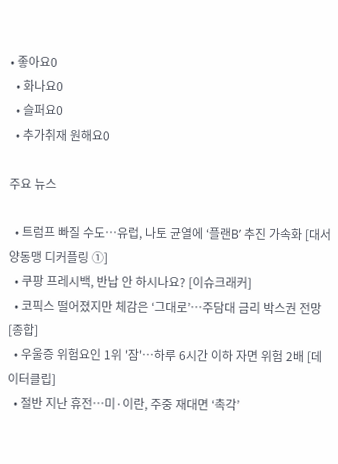• 좋아요0
  • 화나요0
  • 슬퍼요0
  • 추가취재 원해요0

주요 뉴스

  • 트럼프 빠질 수도…유럽, 나토 균열에 ‘플랜B’ 추진 가속화 [대서양동맹 디커플링 ①]
  • 쿠팡 프레시백, 반납 안 하시나요? [이슈크래커]
  • 코픽스 떨어졌지만 체감은 ‘그대로’…주담대 금리 박스권 전망 [종합]
  • 우울증 위험요인 1위 '잠'…하루 6시간 이하 자면 위험 2배 [데이터클립]
  • 절반 지난 휴전…미·이란, 주중 재대면 ‘촉각’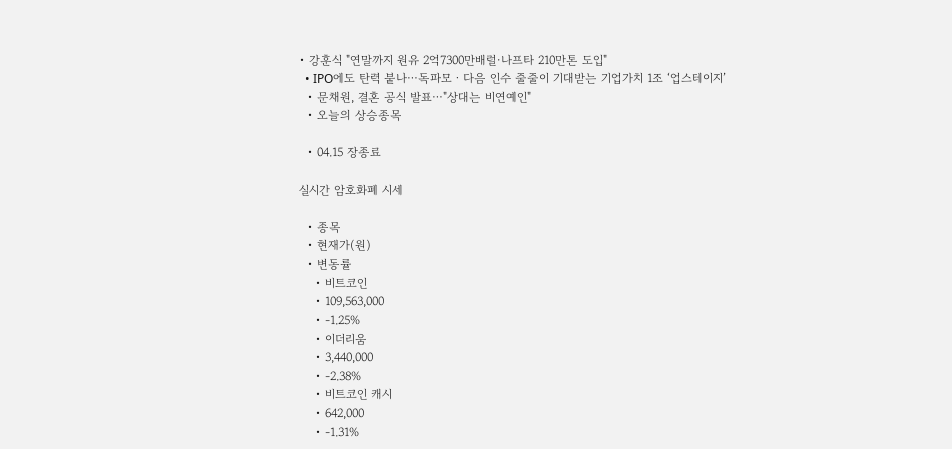• 강훈식 "연말까지 원유 2억7300만배럴·나프타 210만톤 도입"
  • IPO에도 탄력 붙나⋯독파모ㆍ다음 인수 줄줄이 기대받는 기업가치 1조 ‘업스테이지’
  • 문채원, 결혼 공식 발표⋯"상대는 비연예인"
  • 오늘의 상승종목

  • 04.15 장종료

실시간 암호화폐 시세

  • 종목
  • 현재가(원)
  • 변동률
    • 비트코인
    • 109,563,000
    • -1.25%
    • 이더리움
    • 3,440,000
    • -2.38%
    • 비트코인 캐시
    • 642,000
    • -1.31%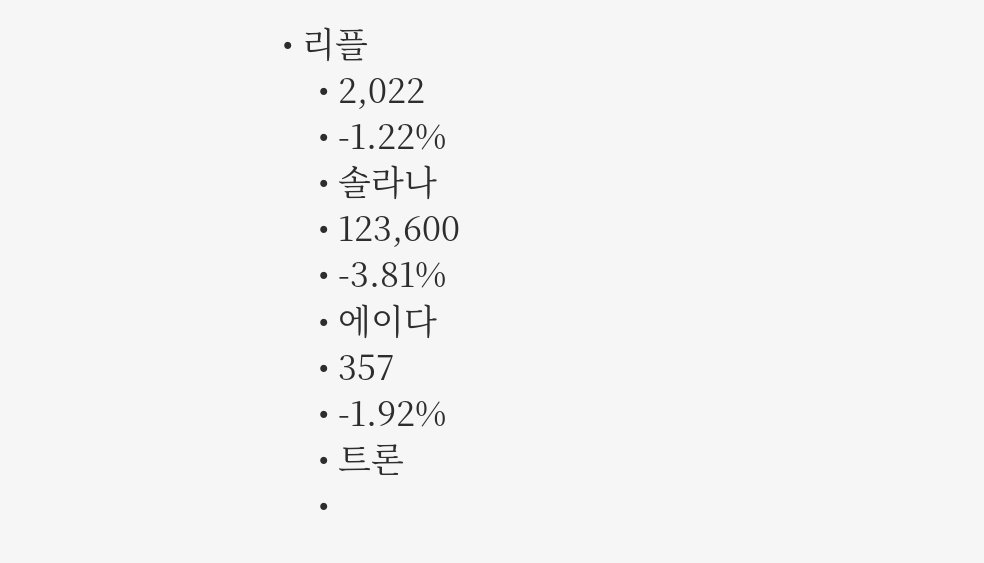• 리플
    • 2,022
    • -1.22%
    • 솔라나
    • 123,600
    • -3.81%
    • 에이다
    • 357
    • -1.92%
    • 트론
    •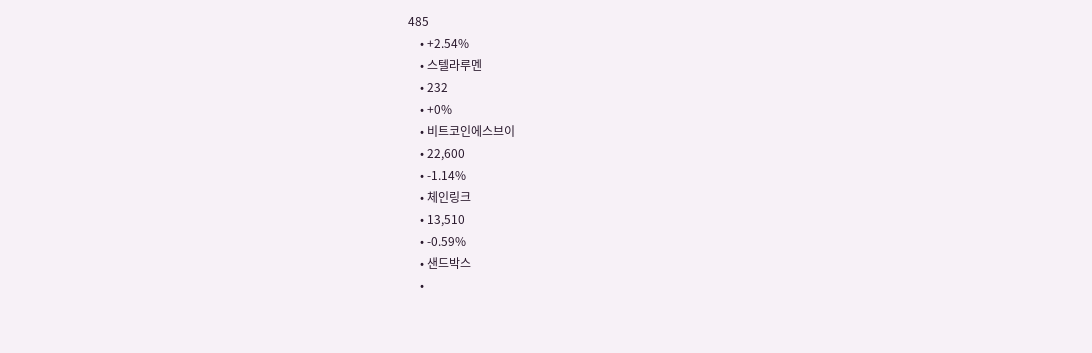485
    • +2.54%
    • 스텔라루멘
    • 232
    • +0%
    • 비트코인에스브이
    • 22,600
    • -1.14%
    • 체인링크
    • 13,510
    • -0.59%
    • 샌드박스
    •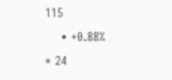115
    • +0.88%
* 24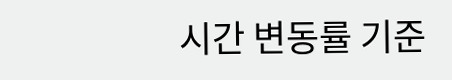시간 변동률 기준